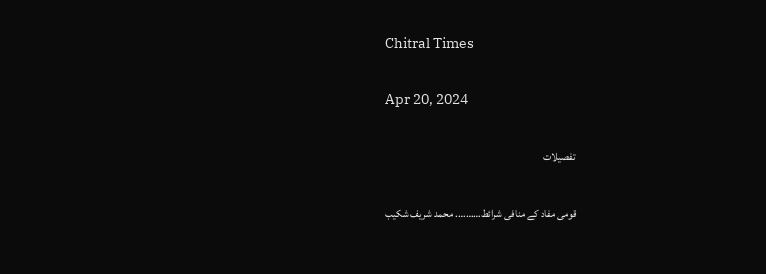Chitral Times

Apr 20, 2024

تفصيلات

قومی مفاد کے منافی شرائط………. محمد شریف شکیب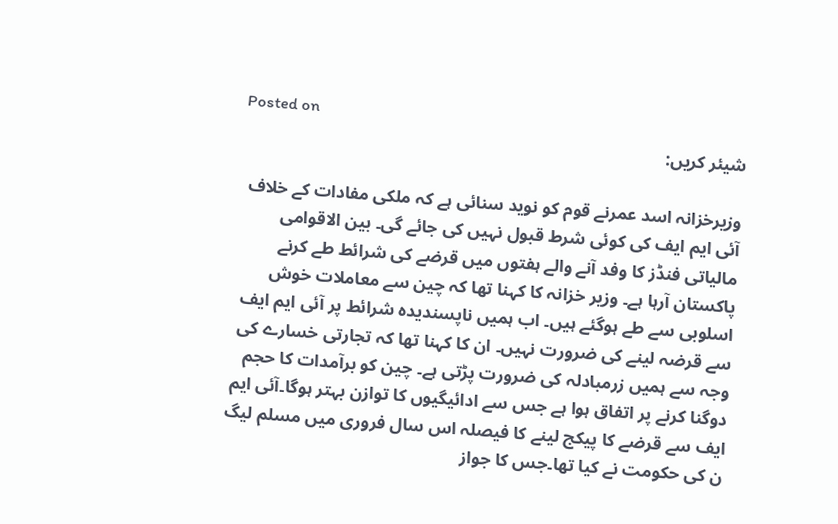Posted on
شیئر کریں:

وزیرخزانہ اسد عمرنے قوم کو نوید سنائی ہے کہ ملکی مفادات کے خلاف آئی ایم ایف کی کوئی شرط قبول نہیں کی جائے گی۔ بین الاقوامی مالیاتی فنڈز کا وفد آنے والے ہفتوں میں قرضے کی شرائط طے کرنے پاکستان آرہا ہے۔ وزیر خزانہ کا کہنا تھا کہ چین سے معاملات خوش اسلوبی سے طے ہوگئے ہیں۔ اب ہمیں ناپسندیدہ شرائط پر آئی ایم ایف سے قرضہ لینے کی ضرورت نہیں۔ ان کا کہنا تھا کہ تجارتی خسارے کی وجہ سے ہمیں زرمبادلہ کی ضرورت پڑتی ہے۔ چین کو برآمدات کا حجم دوگنا کرنے پر اتفاق ہوا ہے جس سے ادائیگیوں کا توازن بہتر ہوگا۔آئی ایم ایف سے قرضے کا پیکج لینے کا فیصلہ اس سال فروری میں مسلم لیگ ن کی حکومت نے کیا تھا۔جس کا جواز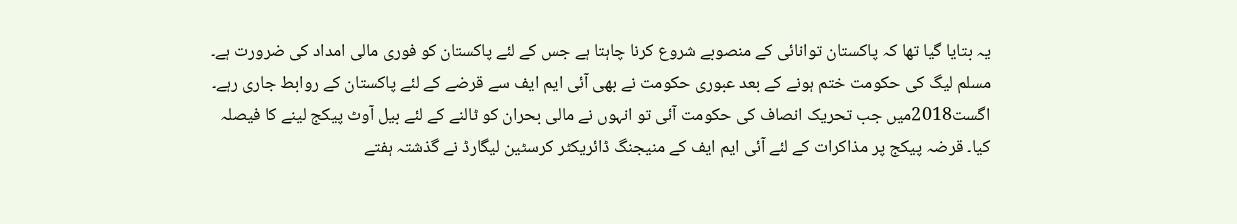یہ بتایا گیا تھا کہ پاکستان توانائی کے منصوبے شروع کرنا چاہتا ہے جس کے لئے پاکستان کو فوری مالی امداد کی ضرورت ہے۔ مسلم لیگ کی حکومت ختم ہونے کے بعد عبوری حکومت نے بھی آئی ایم ایف سے قرضے کے لئے پاکستان کے روابط جاری رہے۔ اگست2018میں جب تحریک انصاف کی حکومت آئی تو انہوں نے مالی بحران کو ٹالنے کے لئے بیل آوٹ پیکج لینے کا فیصلہ کیا۔ قرضہ پیکج پر مذاکرات کے لئے آئی ایم ایف کے منیجنگ ڈائریکٹر کرسٹین لیگارڈ نے گذشتہ ہفتے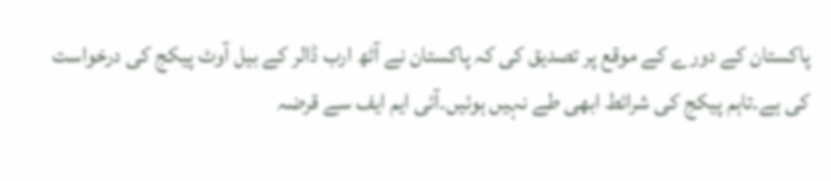پاکستان کے دورے کے موقع پر تصدیق کی کہ پاکستان نے آٹھ ارب ڈالر کے بیل آوٹ پیکج کی درخواست کی ہے۔تاہم پیکج کی شرائط ابھی طے نہیں ہوئیں۔آئی ایم ایف سے قرضہ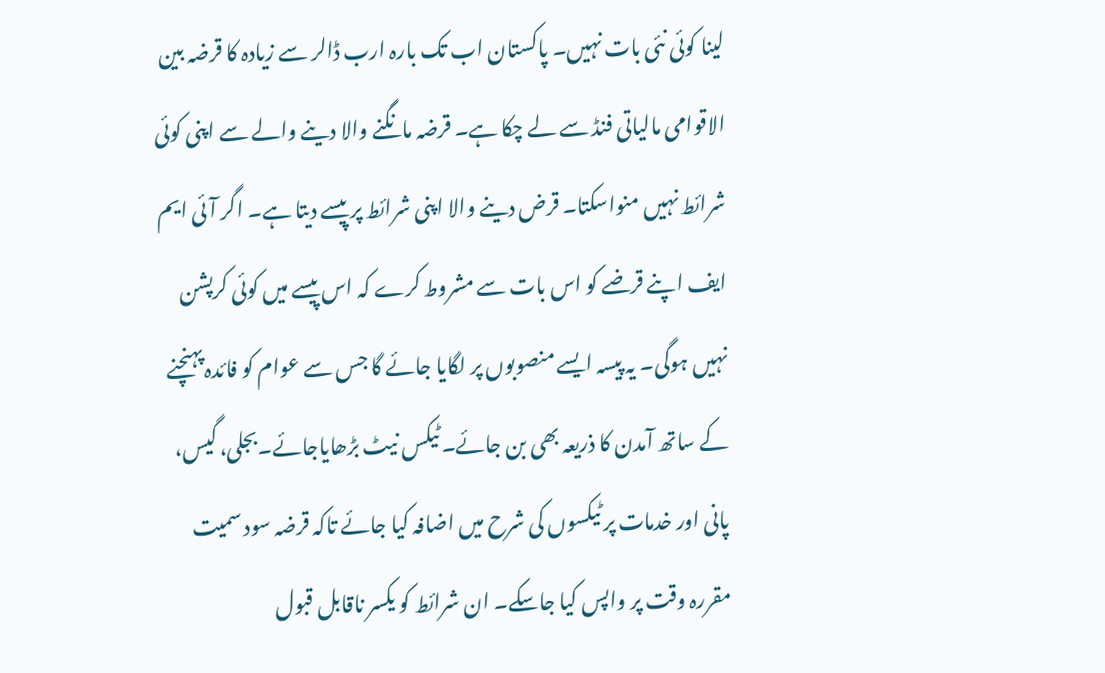لینا کوئی نئی بات نہیں۔ پاکستان اب تک بارہ ارب ڈالر سے زیادہ کا قرضہ بین الاقوامی مالیاتی فنڈ سے لے چکا ہے۔ قرضہ مانگنے والا دینے والے سے اپنی کوئی شرائط نہیں منواسکتا۔ قرض دینے والا اپنی شرائط پر پیسے دیتا ہے۔ اگر آئی ایم ایف اپنے قرضے کو اس بات سے مشروط کرے کہ اس پیسے میں کوئی کرپشن نہیں ہوگی۔ یہ پیسہ ایسے منصوبوں پر لگایا جائے گا جس سے عوام کو فائدہ پہنچنے کے ساتھ آمدن کا ذریعہ بھی بن جائے۔ ٹیکس نیٹ بڑھایاجائے۔بجلی، گیس، پانی اور خدمات پر ٹیکسوں کی شرح میں اضافہ کیا جائے تاکہ قرضہ سود سمیت مقررہ وقت پر واپس کیا جاسکے۔ ان شرائط کو یکسر ناقابل قبول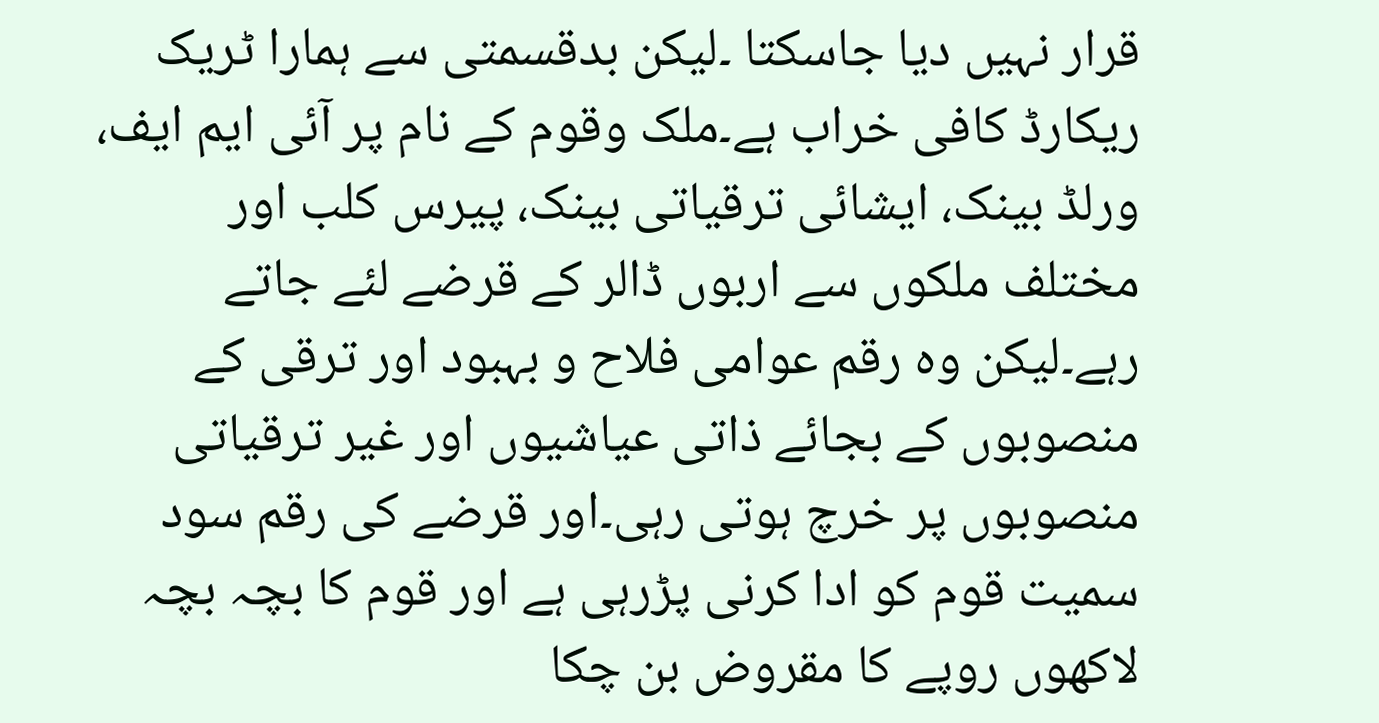قرار نہیں دیا جاسکتا ۔لیکن بدقسمتی سے ہمارا ٹریک ریکارڈ کافی خراب ہے۔ملک وقوم کے نام پر آئی ایم ایف، ورلڈ بینک، ایشائی ترقیاتی بینک، پیرس کلب اور مختلف ملکوں سے اربوں ڈالر کے قرضے لئے جاتے رہے۔لیکن وہ رقم عوامی فلاح و بہبود اور ترقی کے منصوبوں کے بجائے ذاتی عیاشیوں اور غیر ترقیاتی منصوبوں پر خرچ ہوتی رہی۔اور قرضے کی رقم سود سمیت قوم کو ادا کرنی پڑرہی ہے اور قوم کا بچہ بچہ لاکھوں روپے کا مقروض بن چکا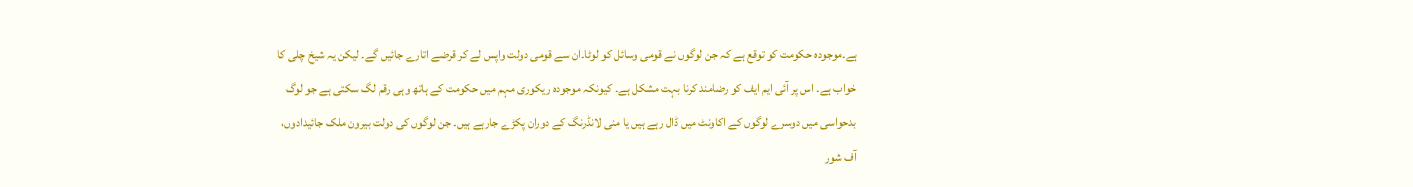ہے۔موجودہ حکومت کو توقع ہے کہ جن لوگوں نے قومی وسائل کو لوٹا۔ان سے قومی دولت واپس لے کر قرضے اتارے جائیں گے۔ لیکن یہ شیخ چلی کا خواب ہے۔ اس پر آئی ایم ایف کو رضامند کرنا بہت مشکل ہے۔ کیونکہ موجودہ ریکوری مہم میں حکومت کے ہاتھ وہی رقم لگ سکتی ہے جو لوگ بدحواسی میں دوسرے لوگوں کے اکاونٹ میں ڈال رہے ہیں یا منی لانڈرنگ کے دوران پکڑے جارہے ہیں۔ جن لوگوں کی دولت بیرون ملک جائیدادوں، آف شور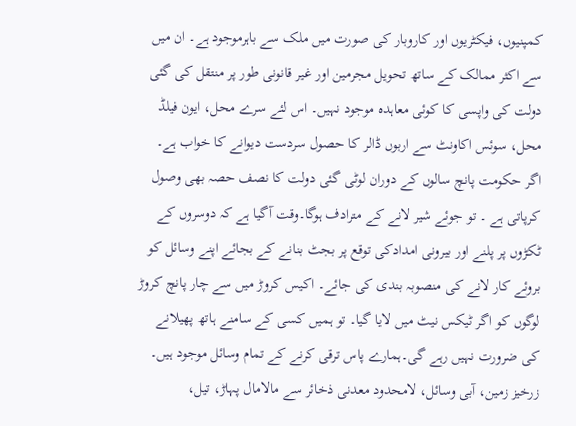کمپنیوں، فیکٹریوں اور کاروبار کی صورت میں ملک سے باہرموجود ہے۔ ان میں سے اکثر ممالک کے ساتھ تحویل مجرمین اور غیر قانونی طور پر منتقل کی گئی دولت کی واپسی کا کوئی معاہدہ موجود نہیں۔ اس لئے سرے محل، ایون فیلڈ محل، سوئس اکاونٹ سے اربوں ڈالر کا حصول سردست دیوانے کا خواب ہے۔ اگر حکومت پانچ سالوں کے دوران لوٹی گئی دولت کا نصف حصہ بھی وصول کرپاتی ہے ۔ تو جوئے شیر لانے کے مترادف ہوگا۔وقت آگیا ہے کہ دوسروں کے ٹکڑوں پر پلنے اور بیرونی امدادکی توقع پر بجٹ بنانے کے بجائے اپنے وسائل کو بروئے کار لانے کی منصوبہ بندی کی جائے۔ اکیس کروڑ میں سے چار پانچ کروڑ لوگوں کو اگر ٹیکس نیٹ میں لایا گیا۔ تو ہمیں کسی کے سامنے ہاتھ پھیلانے کی ضرورت نہیں رہے گی۔ہمارے پاس ترقی کرنے کے تمام وسائل موجود ہیں۔ زرخیز زمین، آبی وسائل، لامحدود معدنی ذخائر سے مالامال پہاڑ، تیل،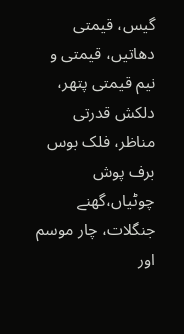گیس، قیمتی دھاتیں، قیمتی و نیم قیمتی پتھر، دلکش قدرتی مناظر، فلک بوس برف پوش چوٹیاں،گھنے جنگلات، چار موسم اور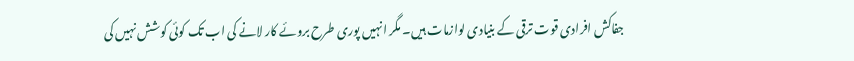جفاکش افرادی قوت ترقی کے بنیادی لوازمات ہیں۔ مگر انہیں پوری طرح بروئے کار لانے کی اب تک کوئی کوشش نہیں کی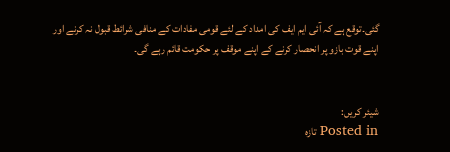گئی۔توقع ہے کہ آئی ایم ایف کی امداد کے لئے قومی مفادات کے منافی شرائط قبول نہ کرنے اور اپنے قوت بازو پر انحصار کرنے کے اپنے موقف پر حکومت قائم رہے گی۔


شیئر کریں:
Posted in تازہ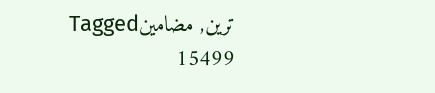ترین, مضامینTagged
15499